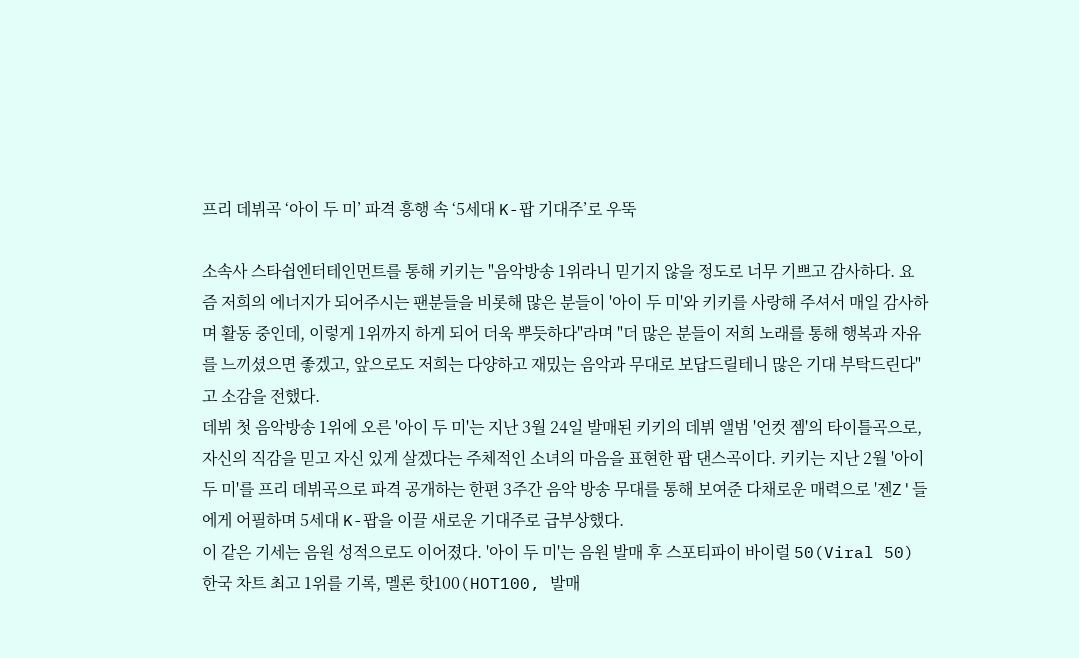프리 데뷔곡 ‘아이 두 미’ 파격 흥행 속 ‘5세대 K-팝 기대주’로 우뚝

소속사 스타쉽엔터테인먼트를 통해 키키는 "음악방송 1위라니 믿기지 않을 정도로 너무 기쁘고 감사하다. 요즘 저희의 에너지가 되어주시는 팬분들을 비롯해 많은 분들이 '아이 두 미'와 키키를 사랑해 주셔서 매일 감사하며 활동 중인데, 이렇게 1위까지 하게 되어 더욱 뿌듯하다"라며 "더 많은 분들이 저희 노래를 통해 행복과 자유를 느끼셨으면 좋겠고, 앞으로도 저희는 다양하고 재밌는 음악과 무대로 보답드릴테니 많은 기대 부탁드린다"고 소감을 전했다.
데뷔 첫 음악방송 1위에 오른 '아이 두 미'는 지난 3월 24일 발매된 키키의 데뷔 앨범 '언컷 젬'의 타이틀곡으로, 자신의 직감을 믿고 자신 있게 살겠다는 주체적인 소녀의 마음을 표현한 팝 댄스곡이다. 키키는 지난 2월 '아이 두 미'를 프리 데뷔곡으로 파격 공개하는 한편 3주간 음악 방송 무대를 통해 보여준 다채로운 매력으로 '젠Z'들에게 어필하며 5세대 K-팝을 이끌 새로운 기대주로 급부상했다.
이 같은 기세는 음원 성적으로도 이어졌다. '아이 두 미'는 음원 발매 후 스포티파이 바이럴 50(Viral 50) 한국 차트 최고 1위를 기록, 멜론 핫100(HOT100, 발매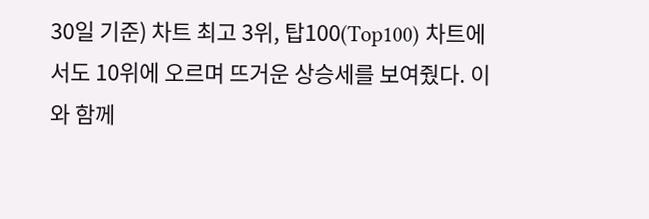30일 기준) 차트 최고 3위, 탑100(Top100) 차트에서도 10위에 오르며 뜨거운 상승세를 보여줬다. 이와 함께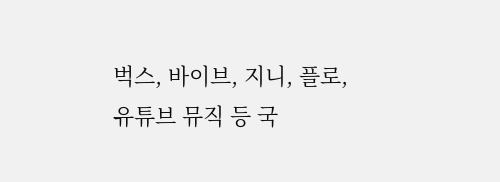벅스, 바이브, 지니, 플로, 유튜브 뮤직 등 국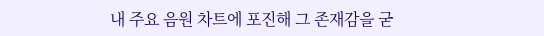내 주요 음원 차트에 포진해 그 존재감을 굳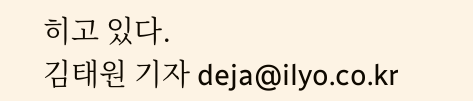히고 있다.
김태원 기자 deja@ilyo.co.kr